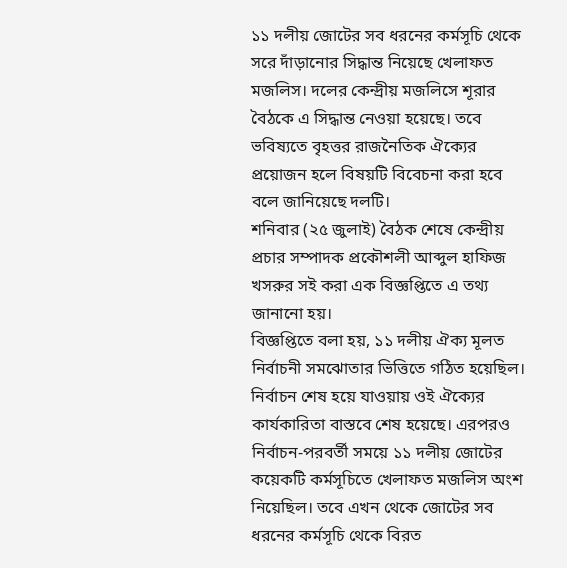১১ দলীয় জোটের সব ধরনের কর্মসূচি থেকে সরে দাঁড়ানোর সিদ্ধান্ত নিয়েছে খেলাফত মজলিস। দলের কেন্দ্রীয় মজলিসে শূরার বৈঠকে এ সিদ্ধান্ত নেওয়া হয়েছে। তবে ভবিষ্যতে বৃহত্তর রাজনৈতিক ঐক্যের প্রয়োজন হলে বিষয়টি বিবেচনা করা হবে বলে জানিয়েছে দলটি।
শনিবার (২৫ জুলাই) বৈঠক শেষে কেন্দ্রীয় প্রচার সম্পাদক প্রকৌশলী আব্দুল হাফিজ খসরুর সই করা এক বিজ্ঞপ্তিতে এ তথ্য জানানো হয়।
বিজ্ঞপ্তিতে বলা হয়, ১১ দলীয় ঐক্য মূলত নির্বাচনী সমঝোতার ভিত্তিতে গঠিত হয়েছিল। নির্বাচন শেষ হয়ে যাওয়ায় ওই ঐক্যের কার্যকারিতা বাস্তবে শেষ হয়েছে। এরপরও নির্বাচন-পরবর্তী সময়ে ১১ দলীয় জোটের কয়েকটি কর্মসূচিতে খেলাফত মজলিস অংশ নিয়েছিল। তবে এখন থেকে জোটের সব ধরনের কর্মসূচি থেকে বিরত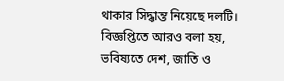থাকার সিদ্ধান্ত নিয়েছে দলটি।
বিজ্ঞপ্তিতে আরও বলা হয়, ভবিষ্যতে দেশ, জাতি ও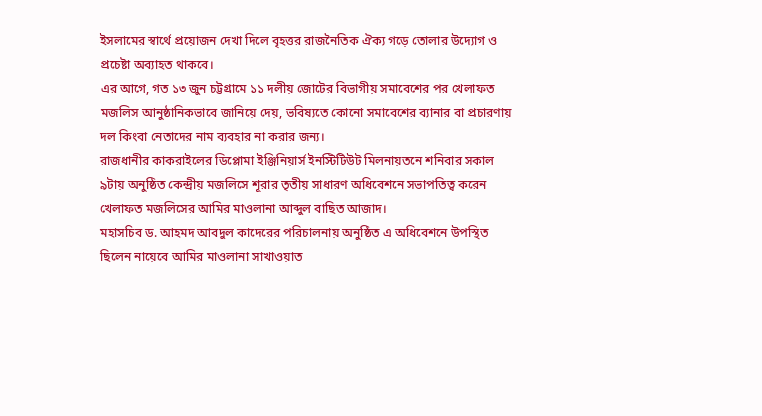ইসলামের স্বার্থে প্রয়োজন দেখা দিলে বৃহত্তর রাজনৈতিক ঐক্য গড়ে তোলার উদ্যোগ ও প্রচেষ্টা অব্যাহত থাকবে।
এর আগে, গত ১৩ জুন চট্টগ্রামে ১১ দলীয় জোটের বিভাগীয় সমাবেশের পর খেলাফত মজলিস আনুষ্ঠানিকভাবে জানিয়ে দেয়, ভবিষ্যতে কোনো সমাবেশের ব্যানার বা প্রচারণায় দল কিংবা নেতাদের নাম ব্যবহার না করার জন্য।
রাজধানীর কাকরাইলের ডিপ্লোমা ইঞ্জিনিয়ার্স ইনস্টিটিউট মিলনায়তনে শনিবার সকাল ৯টায় অনুষ্ঠিত কেন্দ্রীয় মজলিসে শূরার তৃতীয় সাধারণ অধিবেশনে সভাপতিত্ব করেন খেলাফত মজলিসের আমির মাওলানা আব্দুল বাছিত আজাদ।
মহাসচিব ড. আহমদ আবদুল কাদেরের পরিচালনায় অনুষ্ঠিত এ অধিবেশনে উপস্থিত ছিলেন নায়েবে আমির মাওলানা সাখাওয়াত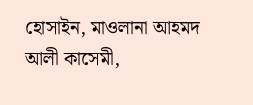হোসাইন, মাওলানা আহমদ আলী কাসেমী,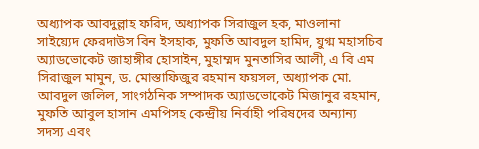অধ্যাপক আবদুল্লাহ ফরিদ, অধ্যাপক সিরাজুল হক, মাওলানা সাইয়্যেদ ফেরদাউস বিন ইসহাক, মুফতি আবদুল হামিদ, যুগ্ম মহাসচিব অ্যাডভোকেট জাহাঙ্গীর হোসাইন, মুহাম্মদ মুনতাসির আলী, এ বি এম সিরাজুল মামুন, ড. মোস্তাফিজুর রহমান ফয়সল, অধ্যাপক মো. আবদুল জলিল, সাংগঠনিক সম্পাদক অ্যাডভোকেট মিজানুর রহমান, মুফতি আবুল হাসান এমপিসহ কেন্দ্রীয় নির্বাহী পরিষদের অন্যান্য সদস্য এবং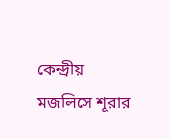কেন্দ্রীয় মজলিসে শূরার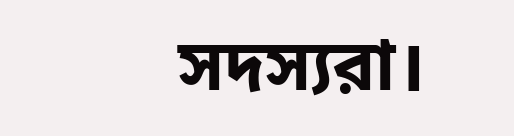সদস্যরা।